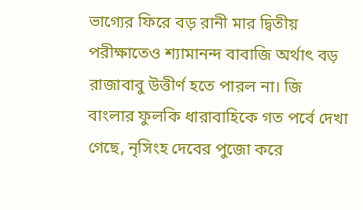ভাগ্যের ফিরে বড় রানী মার দ্বিতীয় পরীক্ষাতেও শ্যামানন্দ বাবাজি অর্থাৎ বড় রাজাবাবু উত্তীর্ণ হতে পারল না। জি বাংলার ফুলকি ধারাবাহিকে গত পর্বে দেখা গেছে, নৃসিংহ দেবের পুজো করে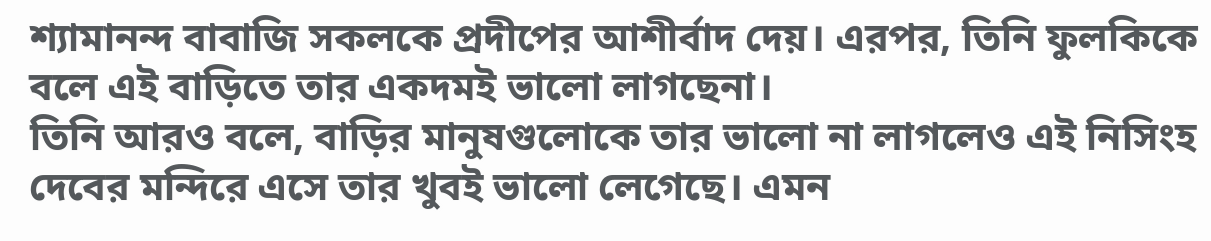শ্যামানন্দ বাবাজি সকলকে প্রদীপের আশীর্বাদ দেয়। এরপর, তিনি ফুলকিকে বলে এই বাড়িতে তার একদমই ভালো লাগছেনা।
তিনি আরও বলে, বাড়ির মানুষগুলোকে তার ভালো না লাগলেও এই নিসিংহ দেবের মন্দিরে এসে তার খুবই ভালো লেগেছে। এমন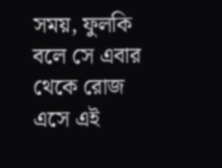সময়, ফুলকি বলে সে এবার থেকে রোজ এসে এই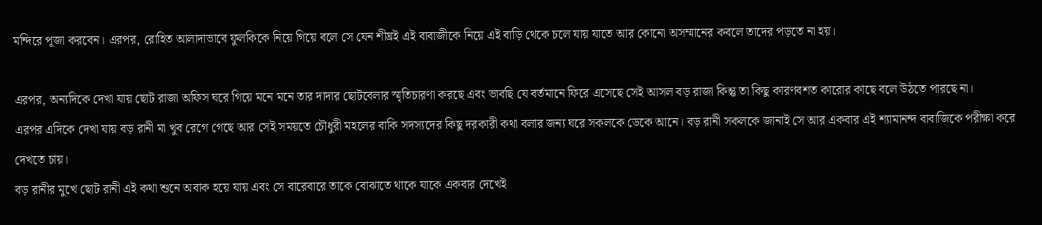মন্দিরে পূজা করবেন। এরপর, রোহিত আলাদাভাবে ফুলকিকে নিয়ে গিয়ে বলে সে যেন শীঘ্রই এই বাবাজীকে নিয়ে এই বাড়ি থেকে চলে যায় যাতে আর কোনো অসম্মানের কবলে তাদের পড়তে না হয়।

এরপর, অন্যদিকে দেখা যায় ছোট রাজা অফিস ঘরে গিয়ে মনে মনে তার দাদার ছোটবেলার স্মৃতিচারণা করছে এবং ভাবছি যে বর্তমানে ফিরে এসেছে সেই আসল বড় রাজা কিন্তু তা কিছু কারণবশত কারোর কাছে বলে উঠতে পারছে না।
এরপর এদিকে দেখা যায় বড় রানী মা খুব রেগে গেছে আর সেই সময়তে চৌধুরী মহলের বাকি সদস্যদের কিছু দরকারী কথা বলার জন্য ঘরে সকলকে ডেকে আনে। বড় রানী সকলকে জানাই সে আর একবার এই শ্যামানন্দ বাবাজিকে পরীক্ষা করে দেখতে চায়।
বড় রানীর মুখে ছোট রানী এই কথা শুনে অবাক হয়ে যায় এবং সে বারেবারে তাকে বোঝাতে থাকে যাকে একবার দেখেই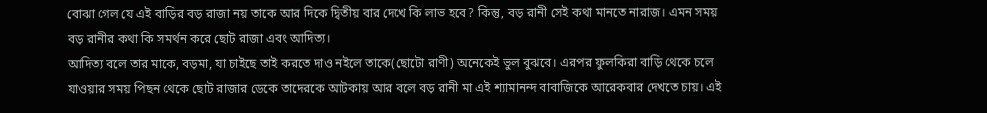বোঝা গেল যে এই বাড়ির বড় রাজা নয় তাকে আর দিকে দ্বিতীয় বার দেখে কি লাভ হবে? কিন্তু, বড় রানী সেই কথা মানতে নারাজ। এমন সময় বড় রানীর কথা কি সমর্থন করে ছোট রাজা এবং আদিত্য।
আদিত্য বলে তার মাকে, বড়মা, যা চাইছে তাই করতে দাও নইলে তাকে(ছোটো রাণী) অনেকেই ভুল বুঝবে। এরপর ফুলকিরা বাড়ি থেকে চলে যাওয়ার সময় পিছন থেকে ছোট রাজার ডেকে তাদেরকে আটকায় আর বলে বড় রানী মা এই শ্যামানন্দ বাবাজিকে আরেকবার দেখতে চায়। এই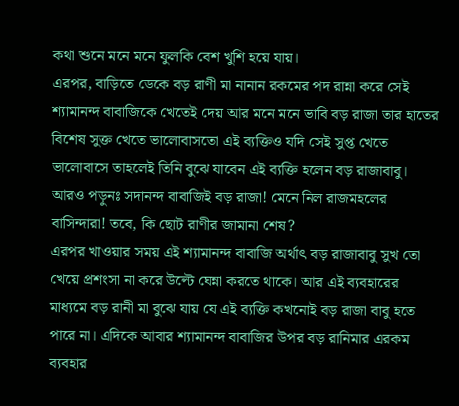কথা শুনে মনে মনে ফুলকি বেশ খুশি হয়ে যায়।
এরপর, বাড়িতে ডেকে বড় রাণী মা নানান রকমের পদ রান্না করে সেই শ্যামানন্দ বাবাজিকে খেতেই দেয় আর মনে মনে ভাবি বড় রাজা তার হাতের বিশেষ সুক্ত খেতে ভালোবাসতো এই ব্যক্তিও যদি সেই সুপ্ত খেতে ভালোবাসে তাহলেই তিনি বুঝে যাবেন এই ব্যক্তি হলেন বড় রাজাবাবু।
আরও পড়ুনঃ সদানন্দ বাবাজিই বড় রাজা! মেনে নিল রাজমহলের বাসিন্দারা! তবে, কি ছোট রাণীর জামানা শেষ?
এরপর খাওয়ার সময় এই শ্যামানন্দ বাবাজি অর্থাৎ বড় রাজাবাবু সুখ তো খেয়ে প্রশংসা না করে উল্টে ঘেন্না করতে থাকে। আর এই ব্যবহারের মাধ্যমে বড় রানী মা বুঝে যায় যে এই ব্যক্তি কখনোই বড় রাজা বাবু হতে পারে না। এদিকে আবার শ্যামানন্দ বাবাজির উপর বড় রানিমার এরকম ব্যবহার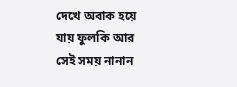দেখে অবাক হয়ে যায় ফুলকি আর সেই সময় নানান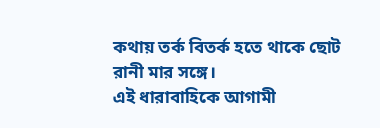কথায় তর্ক বিতর্ক হতে থাকে ছোট রানী মার সঙ্গে।
এই ধারাবাহিকে আগামী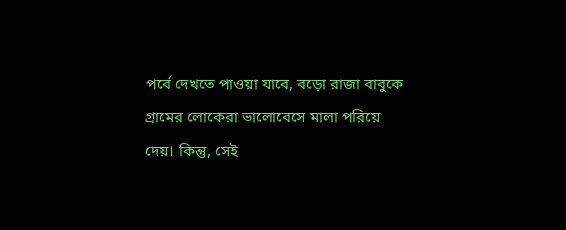পর্বে দেখতে পাওয়া যাবে, বড়ো রাজা বাবুকে গ্রামের লোকেরা ভালোবেসে মালা পরিয়ে দেয়। কিন্তু, সেই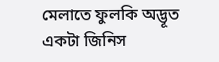মেলাতে ফুলকি অদ্ভূত একটা জিনিস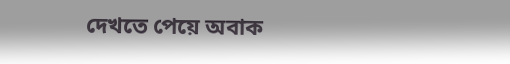দেখতে পেয়ে অবাক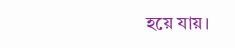হয়ে যায়।